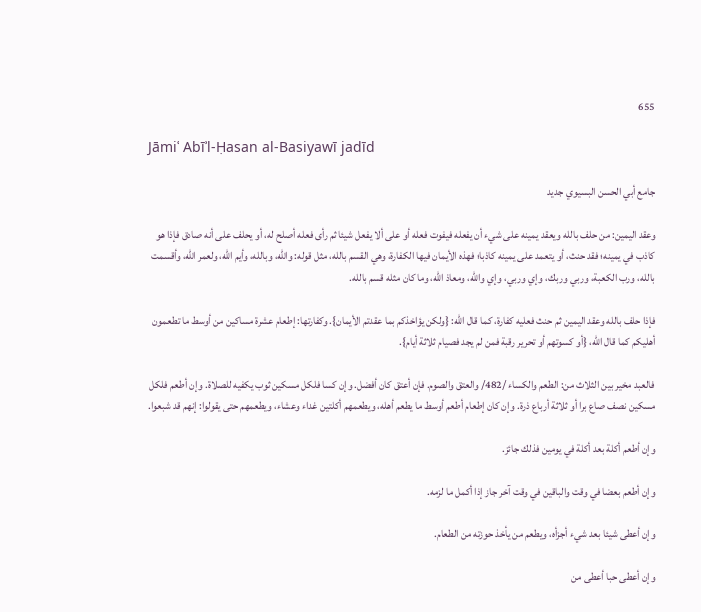655

Jāmiʿ Abīʾl-Ḥasan al-Basiyawī jadīd

جامع أبي الحسن البسيوي جديد

وعقد اليمين: من حلف بالله ويعقد يمينه على شيء أن يفعله فيفوت فعله أو على ألا يفعل شيئا ثم رأى فعله أصلح له، أو يحلف على أنه صادق فإذا هو كاذب في يمينه؛ فقد حنث، أو يتعمد على يمينه كاذبا؛ فهذه الأيمان فيها الكفارة، وهي القسم بالله، مثل قوله: والله، وبالله، وأيم الله، ولعمر الله، وأقسمت بالله، ورب الكعبة، وربي وربك، وإي وربي، وإي والله، ومعاذ الله، وما كان مثله قسم بالله.

فإذا حلف بالله وعقد اليمين ثم حنث فعليه كفارة، كما قال الله: {ولكن يؤاخذكم بما عقدتم الأيمان}. وكفارتها: إطعام عشرة مساكين من أوسط ما تطعمون أهليكم كما قال الله، {أو كسوتهم أو تحرير رقبة فمن لم يجد فصيام ثلاثة أيام}.

فالعبد مخير بين الثلاث من: الطعم والكساء /482/ والعتق والصوم. فإن أعتق كان أفضل. وإن كسا فلكل مسكين ثوب يكفيه للصلاة. وإن أطعم فلكل مسكين نصف صاع برا أو ثلاثة أرباع ذرة. وإن كان إطعام أطعم أوسط ما يطعم أهله، ويطعمهم أكلتين غداء وعشاء، ويطعمهم حتى يقولوا: إنهم قد شبعوا.

وإن أطعم أكلة بعد أكلة في يومين فذلك جائز.

وإن أطعم بعضا في وقت والباقين في وقت آخر جاز إذا أكمل ما لزمه.

وإن أعطى شيئا بعد شيء أجزأه، ويطعم من يأخذ حوزته من الطعام.

وإن أعطى حبا أعطى من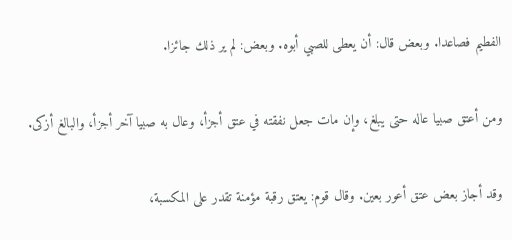الفطيم فصاعدا. وبعض قال: أن يعطى للصبي أبوه. وبعض: لم ير ذلك جائزا.

ومن أعتق صبيا عاله حتى يبلغ، وإن مات جعل نفقته في عتق أجزأ، وعال به صبيا آخر أجزأ، والبالغ أزكى.

وقد أجاز بعض عتق أعور بعين. وقال قوم: يعتق رقبة مؤمنة تقدر على المكسبة،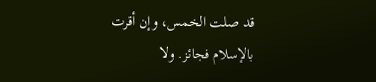قد صلت الخمس، وإن أقرت بالإسلام فجائز. ولا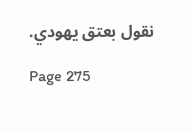نقول بعتق يهودي.

Page 275